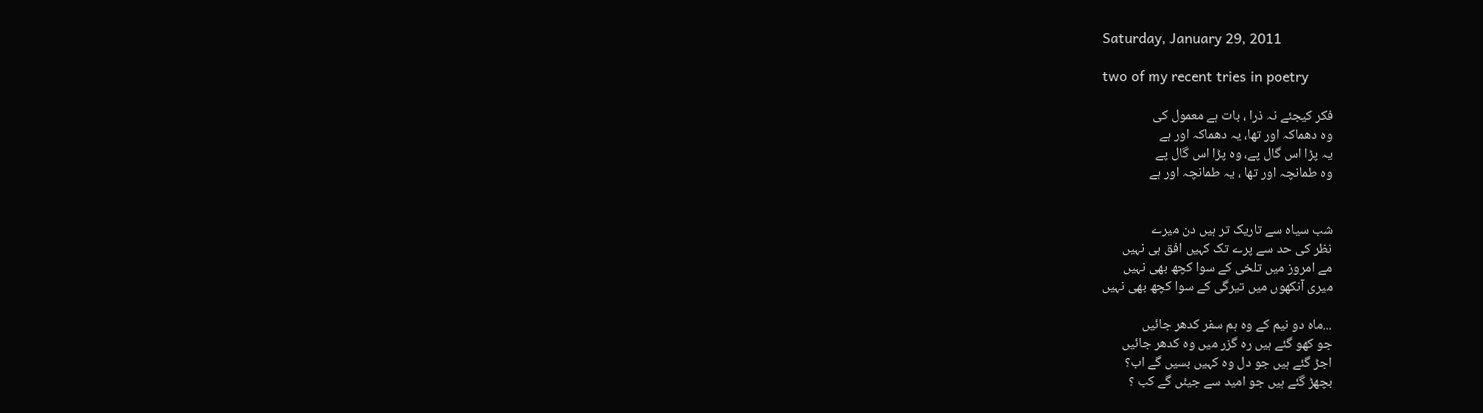Saturday, January 29, 2011

two of my recent tries in poetry

فکر کیجئے نہ ذرا ، بات ہے معمول کی
وہ دھماکہ اور تھا، یہ دھماکہ اور ہے
یہ پڑا اس گال پے، وہ پڑا اس گال پے
وہ طمانچہ اور تھا ، یہ طمانچہ اور ہے


شب سیاہ سے تاریک تر ہیں دن میرے
نظر کی حد سے پرے تک کہیں افق ہی نہیں
مے امروز میں تلخی کے سوا کچھ بھی نہیں
میری آنکھوں میں تیرگی کے سوا کچھ بھی نہیں

...ماہ دو نیم کے وہ ہم سفر کدھر جائیں
جو کھو گئے ہیں رہ گزر میں وہ کدھر جائیں
اجڑ گئے ہیں جو دل وہ کہیں بسیں گے اب؟
بچھڑ گئے ہیں جو امید سے جیئں گے کب ؟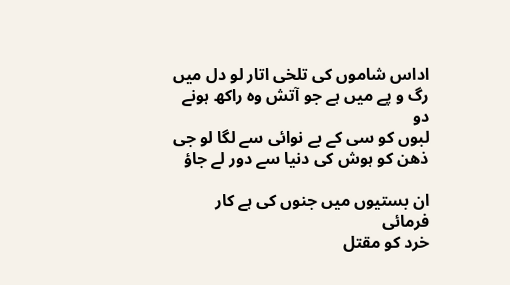اداس شاموں کی تلخی اتار لو دل میں
رگ و پے میں ہے جو آتش وہ راکھ ہونے دو
لبوں کو سی کے بے نوائی سے لگا لو جی
ذھن کو ہوش کی دنیا سے دور لے جاؤ

ان بستیوں میں جنوں کی ہے کار فرمائی
خرد کو مقتل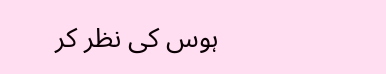ہوس کی نظر کر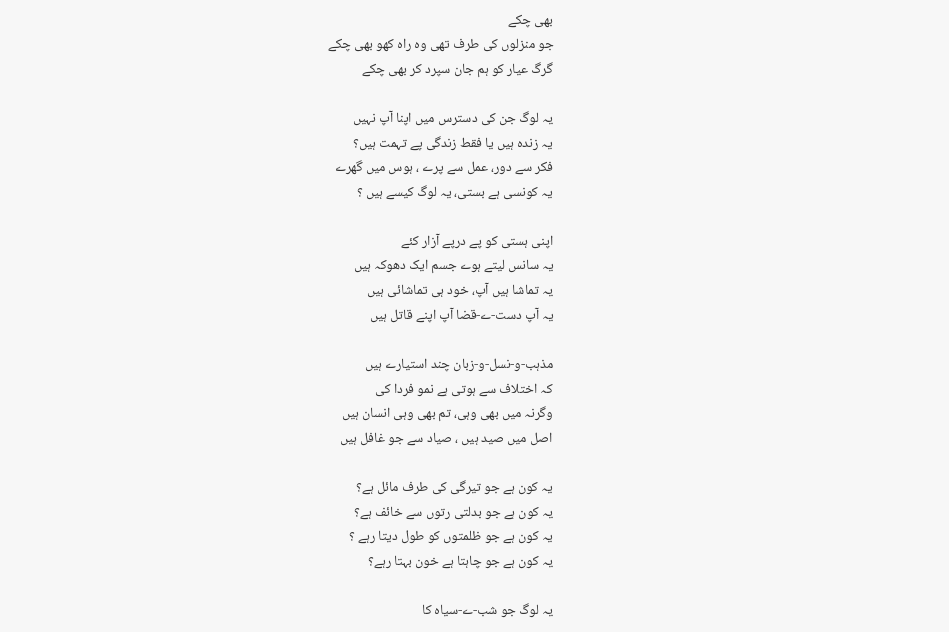بھی چکے
جو منزلوں کی طرف تھی وہ راہ کھو بھی چکے
گرگ عیار کو ہم جان سپرد کر بھی چکے

یہ لوگ جن کی دسترس میں اپنا آپ نہیں
یہ زندہ ہیں یا فقط زندگی پے تہمت ہیں؟
فکر سے دور، عمل سے پرے ، ہوس میں گھرے
یہ کونسی ہے بستی، یہ لوگ کیسے ہیں ؟

اپنی ہستی کو پے درپے آزار کئے
یہ سانس لیتے ہوے جسم ایک دھوکہ ہیں
یہ تماشا ہیں آپ، خود ہی تماشائی ہیں
یہ آپ دست-ے-قضا آپ اپنے قاتل ہیں

مذہب-و-نسل-و-زبان چند استیارے ہیں
کہ اختلاف سے ہوتی ہے نمو فردا کی
وگرنہ میں بھی وہی، تم بھی وہی انسان ہیں
اصل میں صید ہیں ، صیاد سے جو غافل ہیں

یہ کون ہے جو تیرگی کی طرف مائل ہے؟
یہ کون ہے جو بدلتی رتوں سے خائف ہے؟
یہ کون ہے جو ظلمتوں کو طول دیتا رہے ؟
یہ کون ہے جو چاہتا ہے خون بہتا رہے؟

یہ لوگ جو شب-ے-سیاہ کا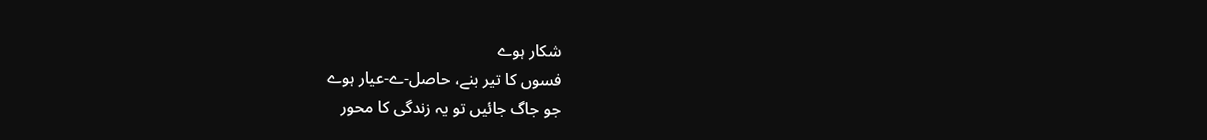شکار ہوے
فسوں کا تیر بنے، حاصل-ے-عیار ہوے
جو جاگ جائیں تو یہ زندگی کا محور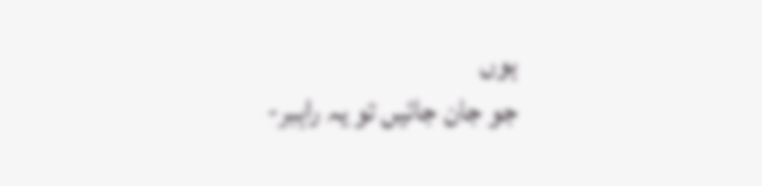ہوں
جو جان جائیں تو یہ راہبر-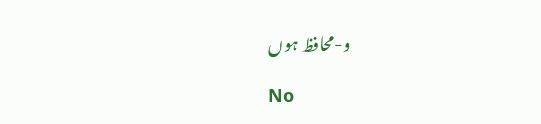و-محافظ ہوں

No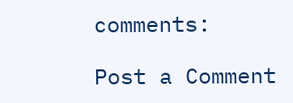comments:

Post a Comment